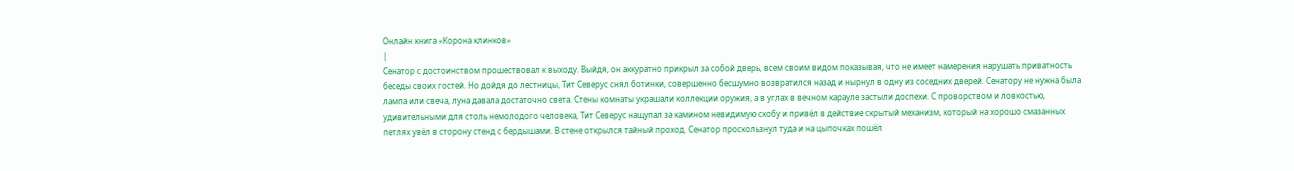Онлайн книга «Корона клинков»
|
Сенатор с достоинством прошествовал к выходу. Выйдя, он аккуратно прикрыл за собой дверь, всем своим видом показывая, что не имеет намерения нарушать приватность беседы своих гостей. Но дойдя до лестницы, Тит Северус снял ботинки, совершенно бесшумно возвратился назад и нырнул в одну из соседних дверей. Сенатору не нужна была лампа или свеча, луна давала достаточно света. Стены комнаты украшали коллекции оружия, а в углах в вечном карауле застыли доспехи. С проворством и ловкостью, удивительными для столь немолодого человека, Тит Северус нащупал за камином невидимую скобу и привёл в действие скрытый механизм, который на хорошо смазанных петлях увёл в сторону стенд с бердышами. В стене открылся тайный проход. Сенатор проскользнул туда и на цыпочках пошёл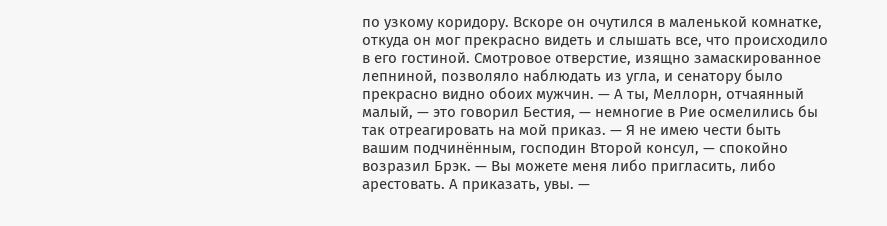по узкому коридору. Вскоре он очутился в маленькой комнатке, откуда он мог прекрасно видеть и слышать все, что происходило в его гостиной. Смотровое отверстие, изящно замаскированное лепниной, позволяло наблюдать из угла, и сенатору было прекрасно видно обоих мужчин. — А ты, Меллорн, отчаянный малый, — это говорил Бестия, — немногие в Рие осмелились бы так отреагировать на мой приказ. — Я не имею чести быть вашим подчинённым, господин Второй консул, — спокойно возразил Брэк. — Вы можете меня либо пригласить, либо арестовать. А приказать, увы. —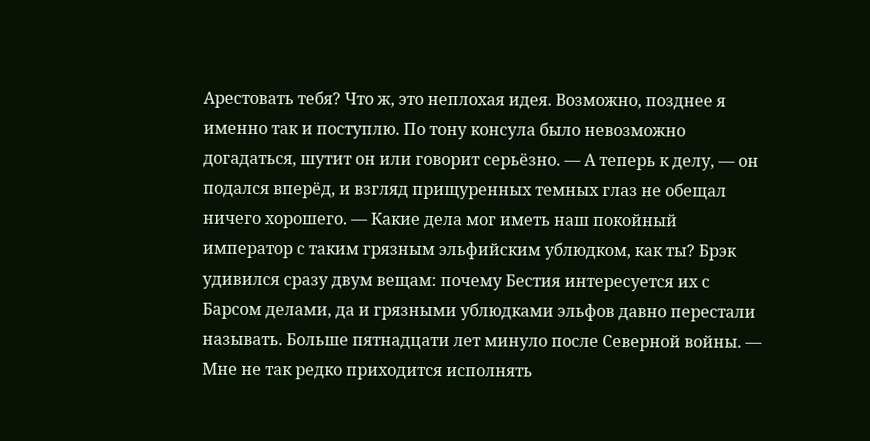Арестовать тебя? Что ж, это неплохая идея. Возможно, позднее я именно так и поступлю. По тону консула было невозможно догадаться, шутит он или говорит серьёзно. — А теперь к делу, — он подался вперёд, и взгляд прищуренных темных глаз не обещал ничего хорошего. — Какие дела мог иметь наш покойный император с таким грязным эльфийским ублюдком, как ты? Брэк удивился сразу двум вещам: почему Бестия интересуется их с Барсом делами, да и грязными ублюдками эльфов давно перестали называть. Больше пятнадцати лет минуло после Северной войны. — Мне не так редко приходится исполнять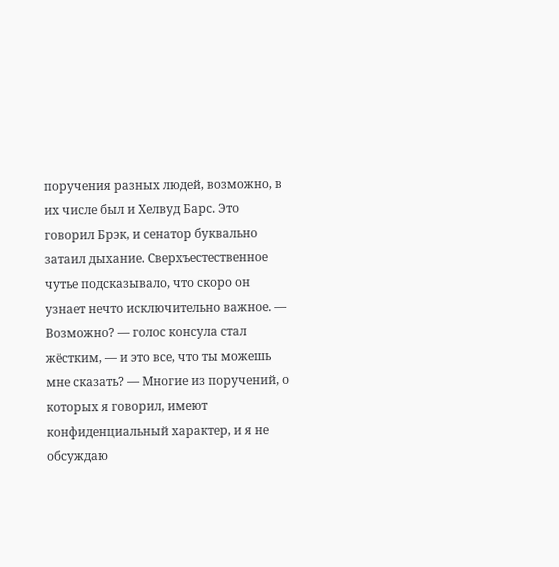поручения разных людей, возможно, в их числе был и Хелвуд Барс. Это говорил Брэк, и сенатор буквально затаил дыхание. Сверхъестественное чутье подсказывало, что скоро он узнает нечто исключительно важное. — Возможно? — голос консула стал жёстким, — и это все, что ты можешь мне сказать? — Многие из поручений, о которых я говорил, имеют конфиденциальный характер, и я не обсуждаю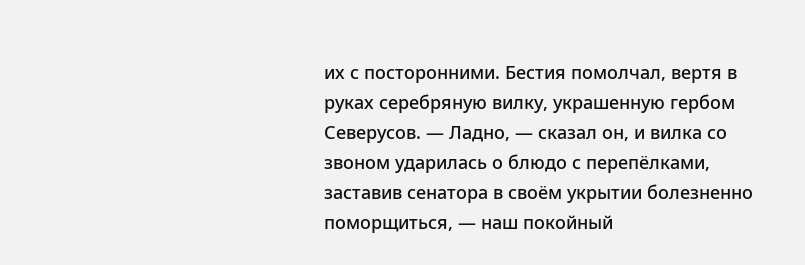их с посторонними. Бестия помолчал, вертя в руках серебряную вилку, украшенную гербом Северусов. — Ладно, — сказал он, и вилка со звоном ударилась о блюдо с перепёлками, заставив сенатора в своём укрытии болезненно поморщиться, — наш покойный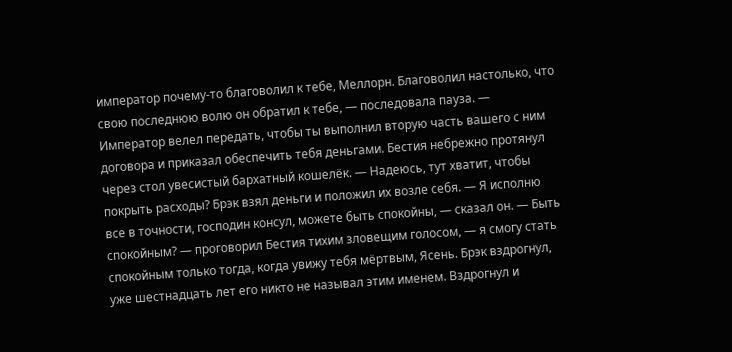император почему-то благоволил к тебе, Меллорн. Благоволил настолько, что свою последнюю волю он обратил к тебе, — последовала пауза. — Император велел передать, чтобы ты выполнил вторую часть вашего с ним договора и приказал обеспечить тебя деньгами. Бестия небрежно протянул через стол увесистый бархатный кошелёк. — Надеюсь, тут хватит, чтобы покрыть расходы? Брэк взял деньги и положил их возле себя. — Я исполню все в точности, господин консул, можете быть спокойны, — сказал он. — Быть спокойным? — проговорил Бестия тихим зловещим голосом, — я смогу стать спокойным только тогда, когда увижу тебя мёртвым, Ясень. Брэк вздрогнул, уже шестнадцать лет его никто не называл этим именем. Вздрогнул и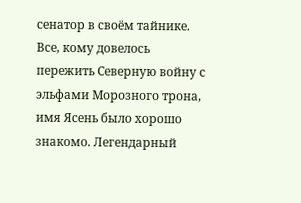сенатор в своём тайнике. Все, кому довелось пережить Северную войну с эльфами Морозного трона, имя Ясень было хорошо знакомо. Легендарный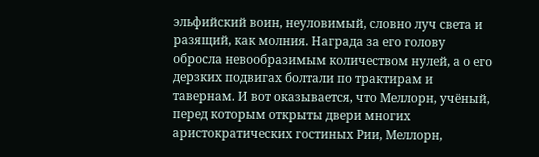эльфийский воин, неуловимый, словно луч света и разящий, как молния. Награда за его голову обросла невообразимым количеством нулей, а о его дерзких подвигах болтали по трактирам и тавернам. И вот оказывается, что Меллорн, учёный, перед которым открыты двери многих аристократических гостиных Рии, Меллорн,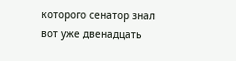которого сенатор знал вот уже двенадцать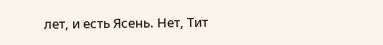лет, и есть Ясень. Нет, Тит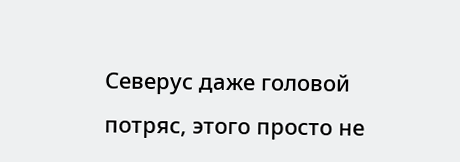Северус даже головой потряс, этого просто не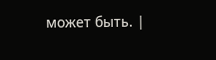может быть. |